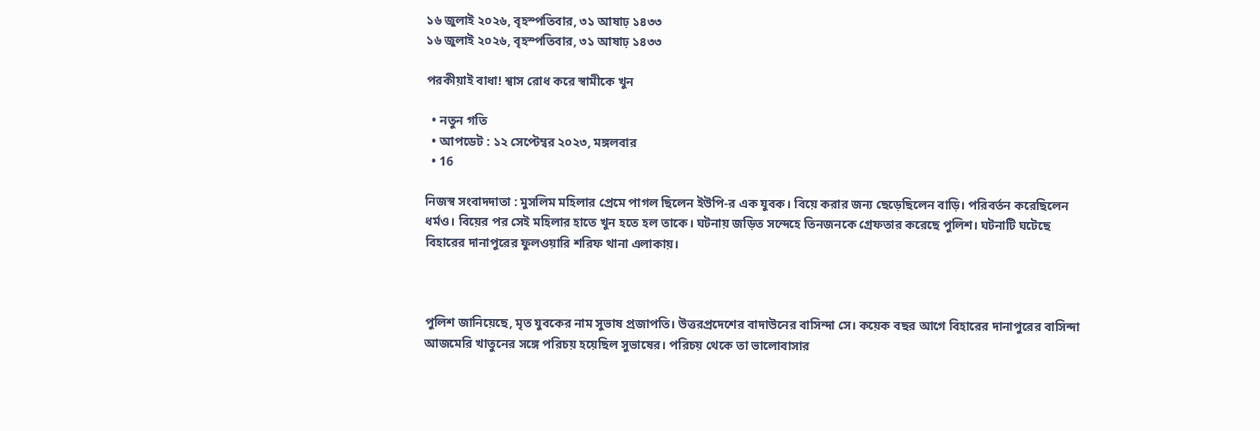১৬ জুলাই ২০২৬, বৃহস্পতিবার, ৩১ আষাঢ় ১৪৩৩
১৬ জুলাই ২০২৬, বৃহস্পতিবার, ৩১ আষাঢ় ১৪৩৩

পরকীয়াই বাধা! শ্বাস রোধ করে স্বামীকে খুন

  • নতুন গতি
  • আপডেট : ১২ সেপ্টেম্বর ২০২৩, মঙ্গলবার
  • 16

নিজস্ব সংবাদদাতা : মুসলিম মহিলার প্রেমে পাগল ছিলেন ইউপি-র এক যুবক। বিয়ে করার জন্য ছেড়েছিলেন বাড়ি। পরিবর্তন করেছিলেন ধর্মও। বিয়ের পর সেই মহিলার হাতে খুন হতে হল তাকে। ঘটনায় জড়িত সন্দেহে তিনজনকে গ্রেফতার করেছে পুলিশ। ঘটনাটি ঘটেছে বিহারের দানাপুরের ফুলওয়ারি শরিফ থানা এলাকায়।



পুলিশ জানিয়েছে, মৃত যুবকের নাম সুভাষ প্রজাপতি। উত্তরপ্রদেশের বাদাউনের বাসিন্দা সে। কয়েক বছর আগে বিহারের দানাপুরের বাসিন্দা আজমেরি খাতুনের সঙ্গে পরিচয় হয়েছিল সুভাষের। পরিচয় থেকে তা ভালোবাসার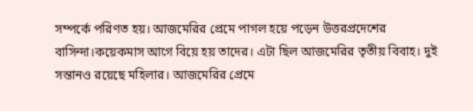সম্পর্কে পরিণত হয়। আজমেরির প্রেমে পাগল হয়ে পড়েন উত্তরপ্রদেশের বাসিন্দা।কয়েকমাস আগে বিয়ে হয় তাদের। এটা ছিল আজমেরির তৃতীয় বিবাহ। দুই সন্তানও রয়েছে মহিলার। আজমেরির প্রেমে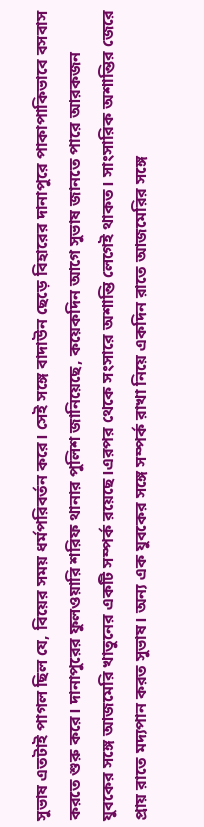সুভাষ এতটাই পাগল ছিল যে, বিয়ের সময় ধর্মপরিবর্তন করে। সেই সঙ্গে বাদাউন ছেড়ে বিহারের দানাপুরে পাকাপাকিভাবে বসবাস করতে শুরু করে। দানাপুরের ফুলওয়ারি শরিফ থানার পুলিশ জানিয়েছে, কয়েকদিন আগে সুভাষ জানতে পারে আরকজন যুবকের সঙ্গে আজমেরি খাতুনের একটি সম্পর্ক রয়েছে।এরপর থেকে সংসারে অশান্তি লেগেই থাকত। সাংসারিক অশান্তির জেরে প্রায় রাতে মদ্যপান করত সুভাষ। অন্য এক যুবকের সঙ্গে সম্পর্ক রাখা নিয়ে একদিন রাতে আজমেরির সঙ্গে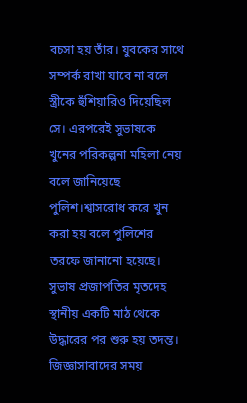বচসা হয় তাঁর। যুবকের সাথে সম্পর্ক রাখা যাবে না বলে স্ত্রীকে হুঁশিয়ারিও দিয়েছিল সে। এরপরেই সুভাষকে খুনের পরিকল্পনা মহিলা নেয় বলে জানিয়েছে পুলিশ।শ্বাসরোধ করে খুন করা হয় বলে পুলিশের তরফে জানানো হয়েছে। সুভাষ প্রজাপতির মৃতদেহ স্থানীয় একটি মাঠ থেকে উদ্ধারের পর শুরু হয় তদন্ত। জিজ্ঞাসাবাদের সময়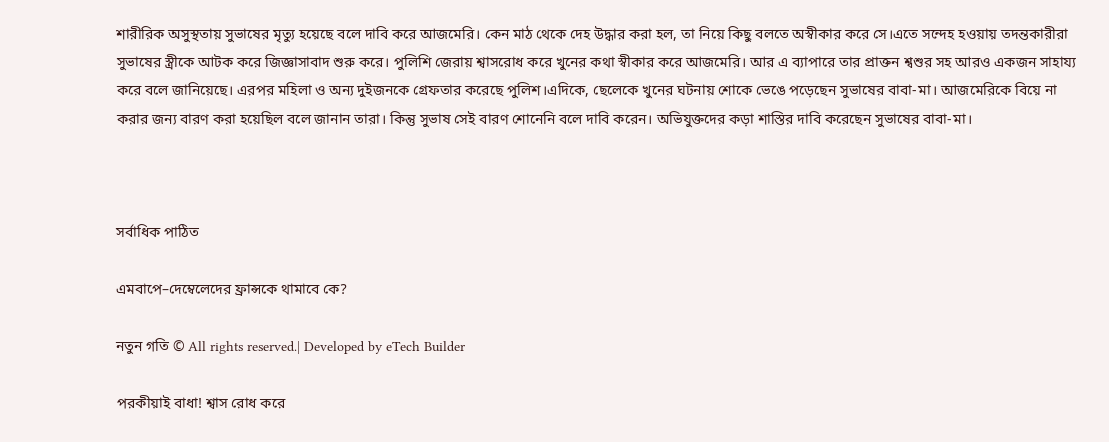শারীরিক অসুস্থতায় সুভাষের মৃত্যু হয়েছে বলে দাবি করে আজমেরি। কেন মাঠ থেকে দেহ উদ্ধার করা হল, তা নিয়ে কিছু বলতে অস্বীকার করে সে।এতে সন্দেহ হওয়ায় তদন্তকারীরা সুভাষের স্ত্রীকে আটক করে জিজ্ঞাসাবাদ শুরু করে। পুলিশি জেরায় শ্বাসরোধ করে খুনের কথা স্বীকার করে আজমেরি। আর এ ব্যাপারে তার প্রাক্তন শ্বশুর সহ আরও একজন সাহায্য করে বলে জানিয়েছে। এরপর মহিলা ও অন্য দুইজনকে গ্রেফতার করেছে পুলিশ।এদিকে, ছেলেকে খুনের ঘটনায় শোকে ভেঙে পড়েছেন সুভাষের বাবা-মা। আজমেরিকে বিয়ে না করার জন্য বারণ করা হয়েছিল বলে জানান তারা। কিন্তু সুভাষ সেই বারণ শোনেনি বলে দাবি করেন। অভিযুক্তদের কড়া শাস্তির দাবি করেছেন সুভাষের বাবা-মা।



সর্বাধিক পাঠিত

এমবাপে–দেম্বেলেদের ফ্রান্সকে থামাবে কে?

নতুন গতি © All rights reserved.| Developed by eTech Builder

পরকীয়াই বাধা! শ্বাস রোধ করে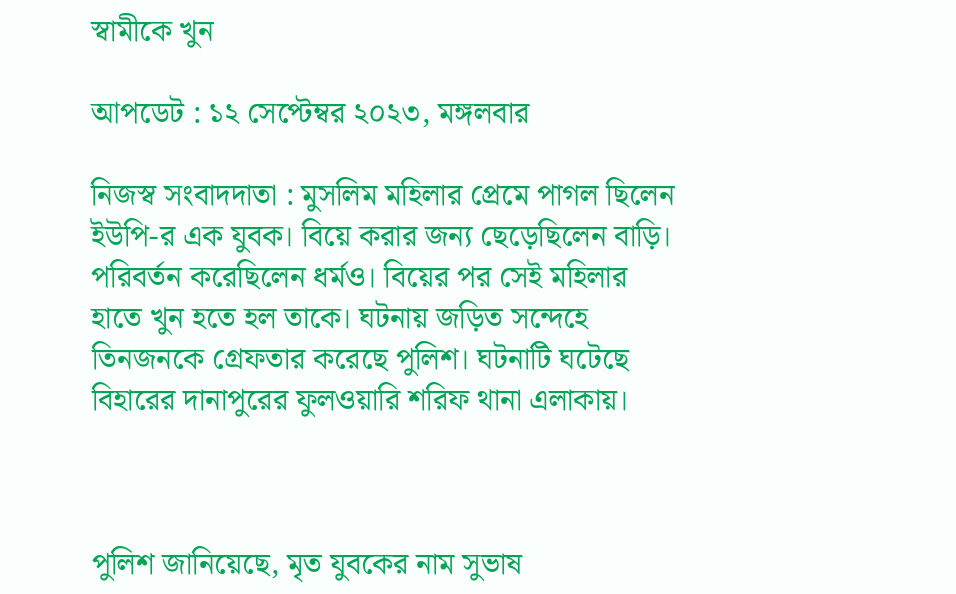স্বামীকে খুন

আপডেট : ১২ সেপ্টেম্বর ২০২৩, মঙ্গলবার

নিজস্ব সংবাদদাতা : মুসলিম মহিলার প্রেমে পাগল ছিলেন ইউপি-র এক যুবক। বিয়ে করার জন্য ছেড়েছিলেন বাড়ি। পরিবর্তন করেছিলেন ধর্মও। বিয়ের পর সেই মহিলার হাতে খুন হতে হল তাকে। ঘটনায় জড়িত সন্দেহে তিনজনকে গ্রেফতার করেছে পুলিশ। ঘটনাটি ঘটেছে বিহারের দানাপুরের ফুলওয়ারি শরিফ থানা এলাকায়।



পুলিশ জানিয়েছে, মৃত যুবকের নাম সুভাষ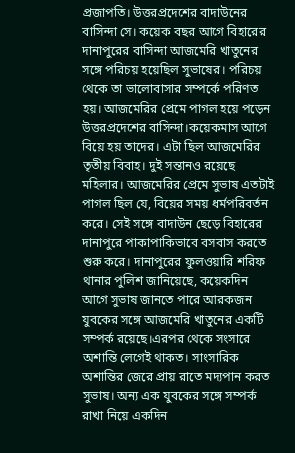প্রজাপতি। উত্তরপ্রদেশের বাদাউনের বাসিন্দা সে। কয়েক বছর আগে বিহারের দানাপুরের বাসিন্দা আজমেরি খাতুনের সঙ্গে পরিচয় হয়েছিল সুভাষের। পরিচয় থেকে তা ভালোবাসার সম্পর্কে পরিণত হয়। আজমেরির প্রেমে পাগল হয়ে পড়েন উত্তরপ্রদেশের বাসিন্দা।কয়েকমাস আগে বিয়ে হয় তাদের। এটা ছিল আজমেরির তৃতীয় বিবাহ। দুই সন্তানও রয়েছে মহিলার। আজমেরির প্রেমে সুভাষ এতটাই পাগল ছিল যে, বিয়ের সময় ধর্মপরিবর্তন করে। সেই সঙ্গে বাদাউন ছেড়ে বিহারের দানাপুরে পাকাপাকিভাবে বসবাস করতে শুরু করে। দানাপুরের ফুলওয়ারি শরিফ থানার পুলিশ জানিয়েছে, কয়েকদিন আগে সুভাষ জানতে পারে আরকজন যুবকের সঙ্গে আজমেরি খাতুনের একটি সম্পর্ক রয়েছে।এরপর থেকে সংসারে অশান্তি লেগেই থাকত। সাংসারিক অশান্তির জেরে প্রায় রাতে মদ্যপান করত সুভাষ। অন্য এক যুবকের সঙ্গে সম্পর্ক রাখা নিয়ে একদিন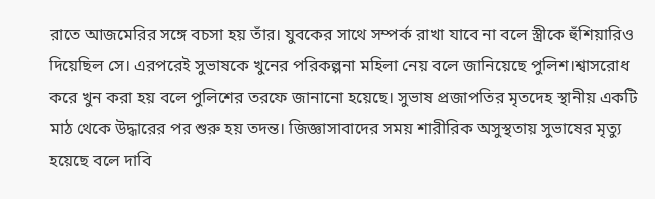রাতে আজমেরির সঙ্গে বচসা হয় তাঁর। যুবকের সাথে সম্পর্ক রাখা যাবে না বলে স্ত্রীকে হুঁশিয়ারিও দিয়েছিল সে। এরপরেই সুভাষকে খুনের পরিকল্পনা মহিলা নেয় বলে জানিয়েছে পুলিশ।শ্বাসরোধ করে খুন করা হয় বলে পুলিশের তরফে জানানো হয়েছে। সুভাষ প্রজাপতির মৃতদেহ স্থানীয় একটি মাঠ থেকে উদ্ধারের পর শুরু হয় তদন্ত। জিজ্ঞাসাবাদের সময় শারীরিক অসুস্থতায় সুভাষের মৃত্যু হয়েছে বলে দাবি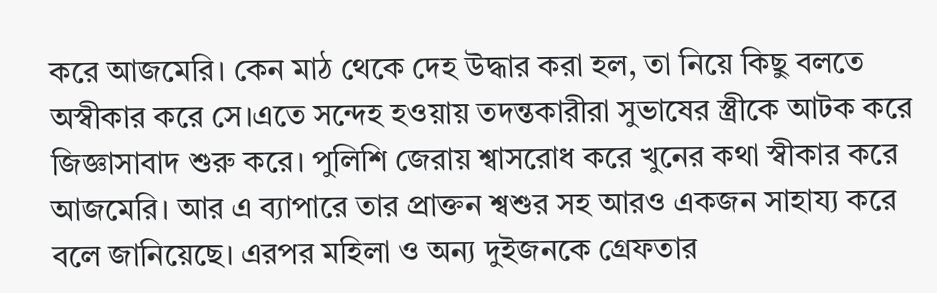করে আজমেরি। কেন মাঠ থেকে দেহ উদ্ধার করা হল, তা নিয়ে কিছু বলতে অস্বীকার করে সে।এতে সন্দেহ হওয়ায় তদন্তকারীরা সুভাষের স্ত্রীকে আটক করে জিজ্ঞাসাবাদ শুরু করে। পুলিশি জেরায় শ্বাসরোধ করে খুনের কথা স্বীকার করে আজমেরি। আর এ ব্যাপারে তার প্রাক্তন শ্বশুর সহ আরও একজন সাহায্য করে বলে জানিয়েছে। এরপর মহিলা ও অন্য দুইজনকে গ্রেফতার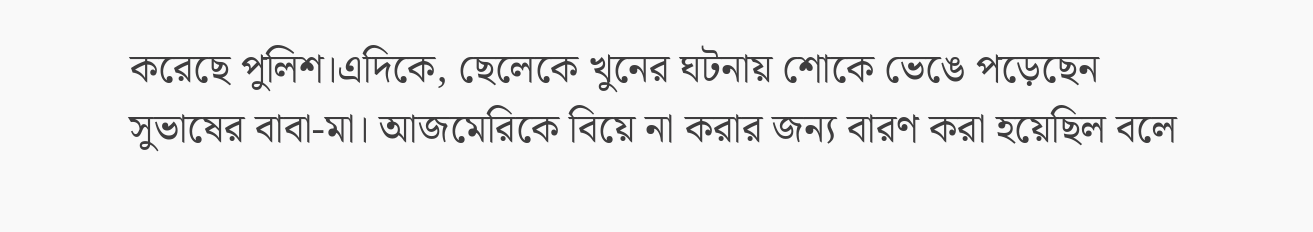করেছে পুলিশ।এদিকে, ছেলেকে খুনের ঘটনায় শোকে ভেঙে পড়েছেন সুভাষের বাবা-মা। আজমেরিকে বিয়ে না করার জন্য বারণ করা হয়েছিল বলে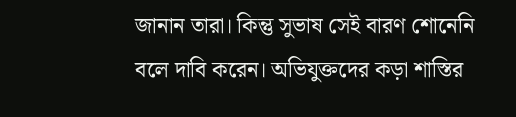জানান তারা। কিন্তু সুভাষ সেই বারণ শোনেনি বলে দাবি করেন। অভিযুক্তদের কড়া শাস্তির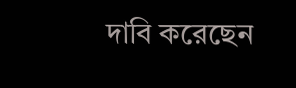দাবি করেছেন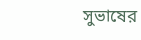সুভাষের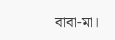বাবা-মা।